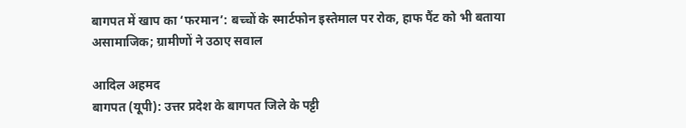बागपत में खाप का ‘फरमान’: बच्चों के स्मार्टफोन इस्तेमाल पर रोक, हाफ पैंट को भी बताया असामाजिक; ग्रामीणों ने उठाए सवाल

आदिल अहमद
बागपत (यूपी): उत्तर प्रदेश के बागपत जिले के पट्टी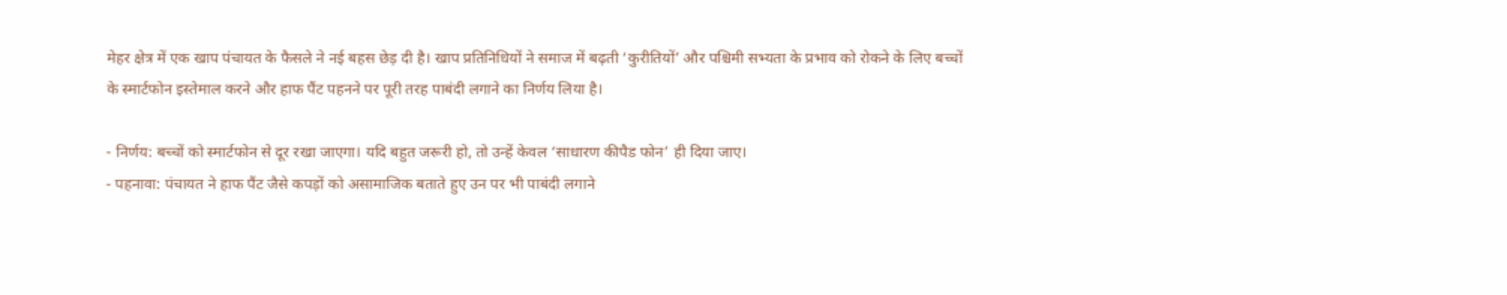मेहर क्षेत्र में एक खाप पंचायत के फैसले ने नई बहस छेड़ दी है। खाप प्रतिनिधियों ने समाज में बढ़ती ‘कुरीतियों’ और पश्चिमी सभ्यता के प्रभाव को रोकने के लिए बच्चों के स्मार्टफोन इस्तेमाल करने और हाफ पैंट पहनने पर पूरी तरह पाबंदी लगाने का निर्णय लिया है।

- निर्णय: बच्चों को स्मार्टफोन से दूर रखा जाएगा। यदि बहुत जरूरी हो, तो उन्हें केवल ‘साधारण कीपैड फोन’ ही दिया जाए।
- पहनावा: पंचायत ने हाफ पैंट जैसे कपड़ों को असामाजिक बताते हुए उन पर भी पाबंदी लगाने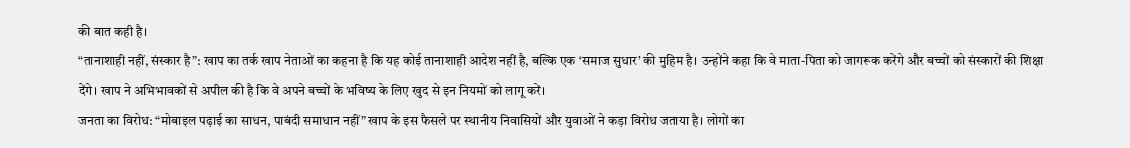की बात कही है।
“तानाशाही नहीं, संस्कार है”: खाप का तर्क खाप नेताओं का कहना है कि यह कोई तानाशाही आदेश नहीं है, बल्कि एक ‘समाज सुधार’ की मुहिम है। उन्होंने कहा कि वे माता-पिता को जागरूक करेंगे और बच्चों को संस्कारों की शिक्षा देंगे। खाप ने अभिभावकों से अपील की है कि वे अपने बच्चों के भविष्य के लिए खुद से इन नियमों को लागू करें।
जनता का विरोध: “मोबाइल पढ़ाई का साधन, पाबंदी समाधान नहीं” खाप के इस फैसले पर स्थानीय निवासियों और युवाओं ने कड़ा विरोध जताया है। लोगों का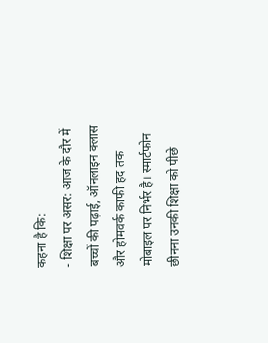कहना है कि:
- शिक्षा पर असर: आज के दौर में बच्चों की पढ़ाई, ऑनलाइन क्लास और होमवर्क काफी हद तक मोबाइल पर निर्भर है। स्मार्टफोन छीनना उनकी शिक्षा को पीछे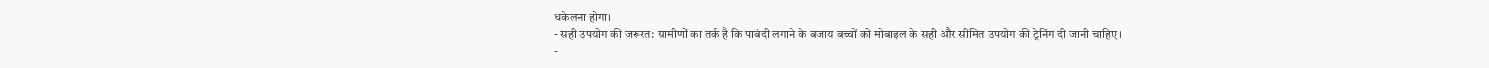धकेलना होगा।
- सही उपयोग की जरूरत: ग्रामीणों का तर्क है कि पाबंदी लगाने के बजाय बच्चों को मोबाइल के सही और सीमित उपयोग की ट्रेनिंग दी जानी चाहिए।
-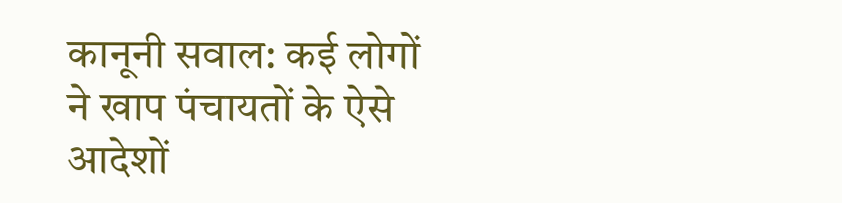कानूनी सवाल: कई लोगों ने खाप पंचायतों के ऐसे आदेशों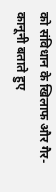को संविधान के खिलाफ और गैर-कानूनी बताते हुए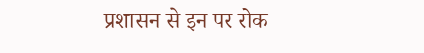प्रशासन से इन पर रोक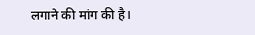लगाने की मांग की है।